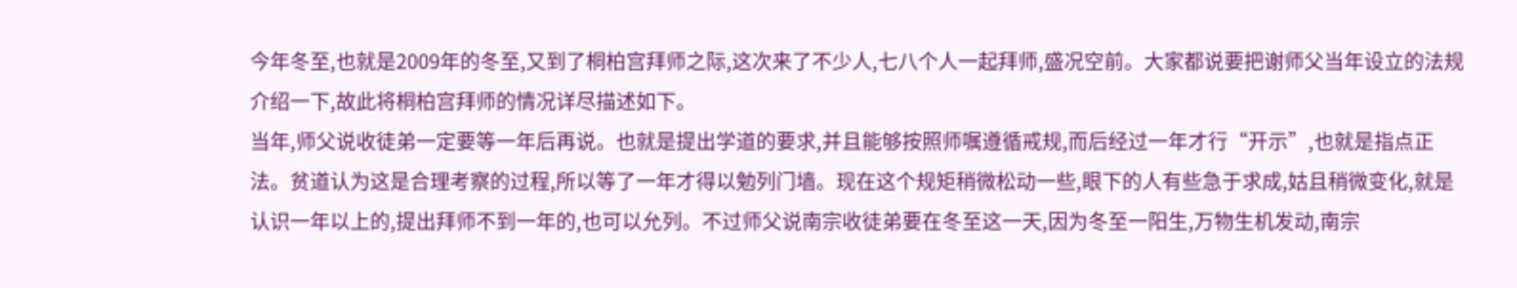今年冬至,也就是2009年的冬至,又到了桐柏宫拜师之际,这次来了不少人,七八个人一起拜师,盛况空前。大家都说要把谢师父当年设立的法规介绍一下,故此将桐柏宫拜师的情况详尽描述如下。
当年,师父说收徒弟一定要等一年后再说。也就是提出学道的要求,并且能够按照师嘱遵循戒规,而后经过一年才行“开示”,也就是指点正法。贫道认为这是合理考察的过程,所以等了一年才得以勉列门墙。现在这个规矩稍微松动一些,眼下的人有些急于求成,姑且稍微变化,就是认识一年以上的,提出拜师不到一年的,也可以允列。不过师父说南宗收徒弟要在冬至这一天,因为冬至一阳生,万物生机发动,南宗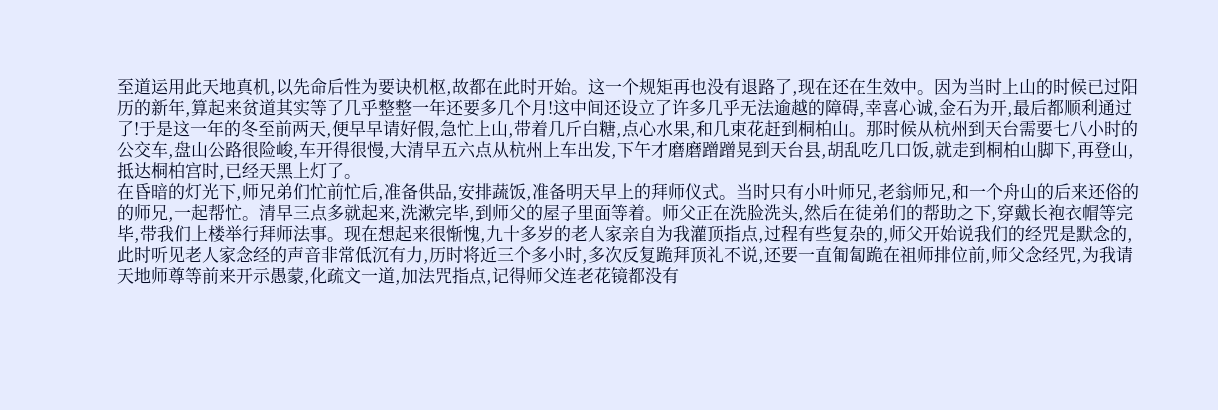至道运用此天地真机,以先命后性为要诀机枢,故都在此时开始。这一个规矩再也没有退路了,现在还在生效中。因为当时上山的时候已过阳历的新年,算起来贫道其实等了几乎整整一年还要多几个月!这中间还设立了许多几乎无法逾越的障碍,幸喜心诚,金石为开,最后都顺利通过了!于是这一年的冬至前两天,便早早请好假,急忙上山,带着几斤白糖,点心水果,和几束花赶到桐柏山。那时候从杭州到天台需要七八小时的公交车,盘山公路很险峻,车开得很慢,大清早五六点从杭州上车出发,下午才磨磨蹭蹭晃到天台县,胡乱吃几口饭,就走到桐柏山脚下,再登山,抵达桐柏宫时,已经天黑上灯了。
在昏暗的灯光下,师兄弟们忙前忙后,准备供品,安排蔬饭,准备明天早上的拜师仪式。当时只有小叶师兄,老翁师兄,和一个舟山的后来还俗的的师兄,一起帮忙。清早三点多就起来,洗漱完毕,到师父的屋子里面等着。师父正在洗脸洗头,然后在徒弟们的帮助之下,穿戴长袍衣帽等完毕,带我们上楼举行拜师法事。现在想起来很惭愧,九十多岁的老人家亲自为我灌顶指点,过程有些复杂的,师父开始说我们的经咒是默念的,此时听见老人家念经的声音非常低沉有力,历时将近三个多小时,多次反复跪拜顶礼不说,还要一直匍匐跪在祖师排位前,师父念经咒,为我请天地师尊等前来开示愚蒙,化疏文一道,加法咒指点,记得师父连老花镜都没有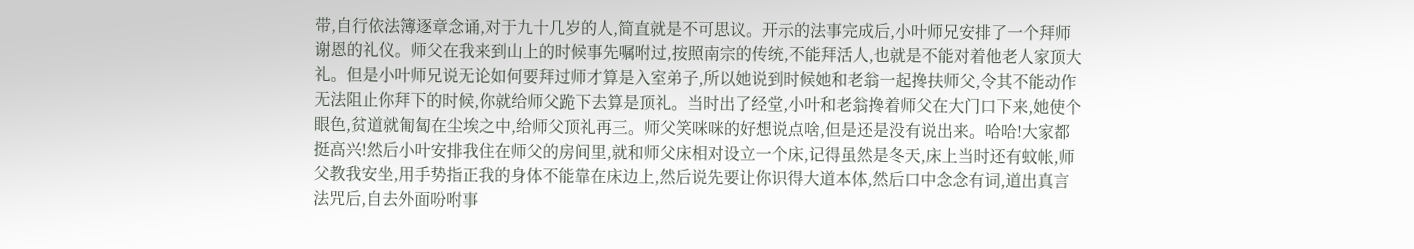带,自行依法簿逐章念诵,对于九十几岁的人,简直就是不可思议。开示的法事完成后,小叶师兄安排了一个拜师谢恩的礼仪。师父在我来到山上的时候事先嘱咐过,按照南宗的传统,不能拜活人,也就是不能对着他老人家顶大礼。但是小叶师兄说无论如何要拜过师才算是入室弟子,所以她说到时候她和老翁一起搀扶师父,令其不能动作无法阻止你拜下的时候,你就给师父跪下去算是顶礼。当时出了经堂,小叶和老翁搀着师父在大门口下来,她使个眼色,贫道就匍匐在尘埃之中,给师父顶礼再三。师父笑咪咪的好想说点啥,但是还是没有说出来。哈哈!大家都挺高兴!然后小叶安排我住在师父的房间里,就和师父床相对设立一个床,记得虽然是冬天,床上当时还有蚊帐,师父教我安坐,用手势指正我的身体不能靠在床边上,然后说先要让你识得大道本体,然后口中念念有词,道出真言法咒后,自去外面吩咐事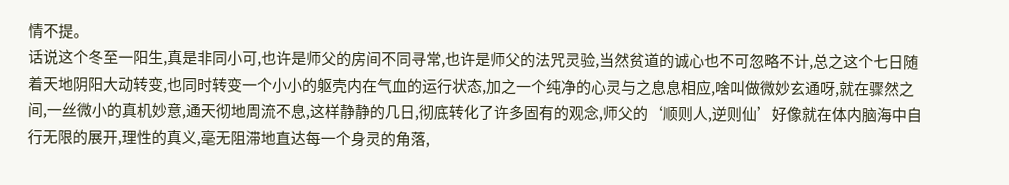情不提。
话说这个冬至一阳生,真是非同小可,也许是师父的房间不同寻常,也许是师父的法咒灵验,当然贫道的诚心也不可忽略不计,总之这个七日随着天地阴阳大动转变,也同时转变一个小小的躯壳内在气血的运行状态,加之一个纯净的心灵与之息息相应,啥叫做微妙玄通呀,就在骤然之间,一丝微小的真机妙意,通天彻地周流不息,这样静静的几日,彻底转化了许多固有的观念,师父的‘顺则人,逆则仙’好像就在体内脑海中自行无限的展开,理性的真义,毫无阻滞地直达每一个身灵的角落,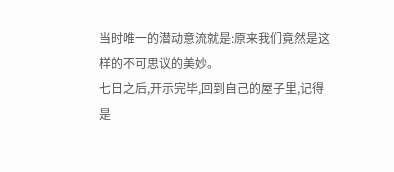当时唯一的潜动意流就是:原来我们竟然是这样的不可思议的美妙。
七日之后,开示完毕,回到自己的屋子里,记得是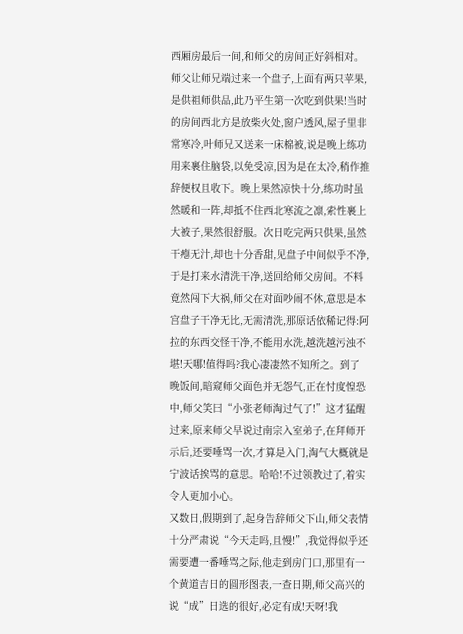西厢房最后一间,和师父的房间正好斜相对。师父让师兄端过来一个盘子,上面有两只苹果,是供祖师供品,此乃平生第一次吃到供果!当时的房间西北方是放柴火处,窗户透风,屋子里非常寒冷,叶师兄又送来一床棉被,说是晚上练功用来裹住脑袋,以免受凉,因为是在太冷,稍作推辞便权且收下。晚上果然凉快十分,练功时虽然暖和一阵,却抵不住西北寒流之凛,索性裹上大被子,果然很舒服。次日吃完两只供果,虽然干瘪无汁,却也十分香甜,见盘子中间似乎不净,于是打来水清洗干净,送回给师父房间。不料竟然闯下大祸,师父在对面吵闹不休,意思是本宫盘子干净无比,无需清洗,那原话依稀记得:阿拉的东西交怪干净,不能用水洗,越洗越污浊不堪!天哪!值得吗?我心凄凄然不知所之。到了晚饭间,暗窥师父面色并无怨气,正在忖度惶恐中,师父笑曰“小张老师淘过气了!”这才猛醒过来,原来师父早说过南宗入室弟子,在拜师开示后,还要唾骂一次,才算是入门,淘气大概就是宁波话挨骂的意思。哈哈!不过领教过了,着实令人更加小心。
又数日,假期到了,起身告辞师父下山,师父表情十分严肃说“今天走吗,且慢!”,我觉得似乎还需要遭一番唾骂之际,他走到房门口,那里有一个黄道吉日的圆形图表,一查日期,师父高兴的说“成”日选的很好,必定有成!天呀!我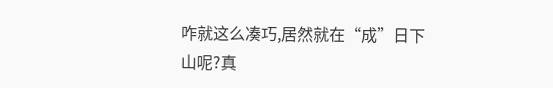咋就这么凑巧,居然就在“成”日下山呢?真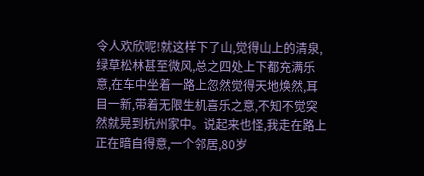令人欢欣呢!就这样下了山,觉得山上的清泉,绿草松林甚至微风,总之四处上下都充满乐意,在车中坐着一路上忽然觉得天地焕然,耳目一新,带着无限生机喜乐之意,不知不觉突然就晃到杭州家中。说起来也怪,我走在路上正在暗自得意,一个邻居,80岁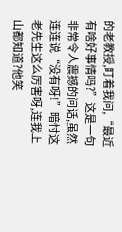的老教授,盯着我问,“最近有啥好事情吗?”这是一句非常令人震撼的问话,虽然连连说“没有呀!”暗忖这老先生这么厉害呀,连我上山都知道?他笑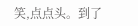笑,点点头。到了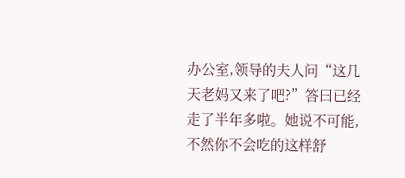办公室,领导的夫人问“这几天老妈又来了吧?”答曰已经走了半年多啦。她说不可能,不然你不会吃的这样舒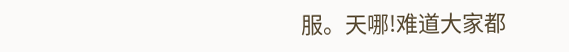服。天哪!难道大家都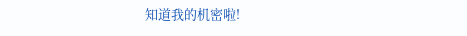知道我的机密啦!